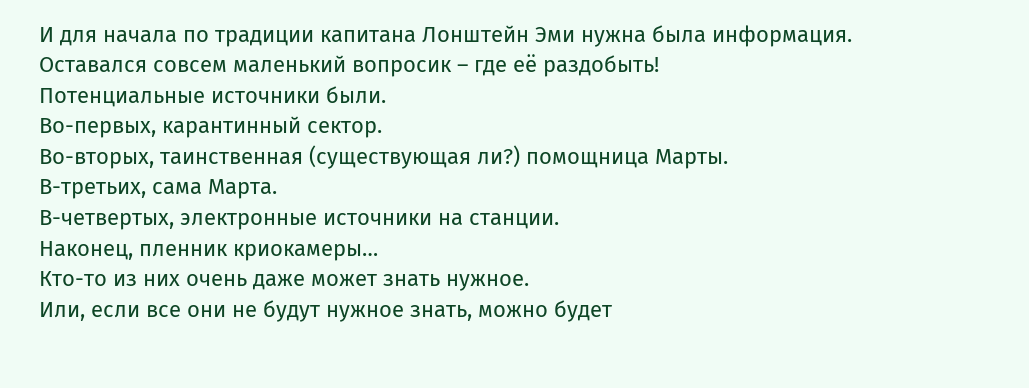И для начала по традиции капитана Лонштейн Эми нужна была информация.
Оставался совсем маленький вопросик – где её раздобыть!
Потенциальные источники были.
Во-первых, карантинный сектор.
Во-вторых, таинственная (существующая ли?) помощница Марты.
В-третьих, сама Марта.
В-четвертых, электронные источники на станции.
Наконец, пленник криокамеры…
Кто-то из них очень даже может знать нужное.
Или, если все они не будут нужное знать, можно будет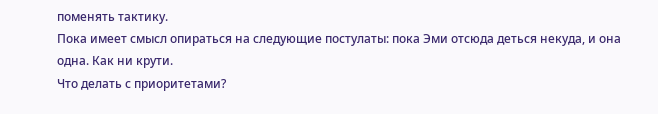поменять тактику.
Пока имеет смысл опираться на следующие постулаты: пока Эми отсюда деться некуда, и она одна. Как ни крути.
Что делать с приоритетами?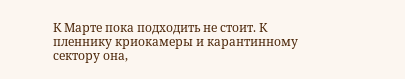К Марте пока подходить не стоит. К пленнику криокамеры и карантинному сектору она,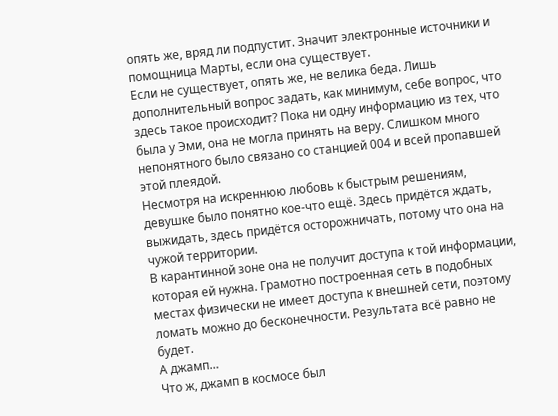опять же, вряд ли подпустит. Значит электронные источники и помощница Марты, если она существует.
Если не существует, опять же, не велика беда. Лишь дополнительный вопрос задать, как минимум, себе вопрос, что здесь такое происходит? Пока ни одну информацию из тех, что была у Эми, она не могла принять на веру. Слишком много непонятного было связано со станцией 004 и всей пропавшей этой плеядой.
Несмотря на искреннюю любовь к быстрым решениям, девушке было понятно кое-что ещё. Здесь придётся ждать, выжидать, здесь придётся осторожничать, потому что она на чужой территории.
В карантинной зоне она не получит доступа к той информации, которая ей нужна. Грамотно построенная сеть в подобных местах физически не имеет доступа к внешней сети, поэтому ломать можно до бесконечности. Результата всё равно не будет.
А джамп…
Что ж, джамп в космосе был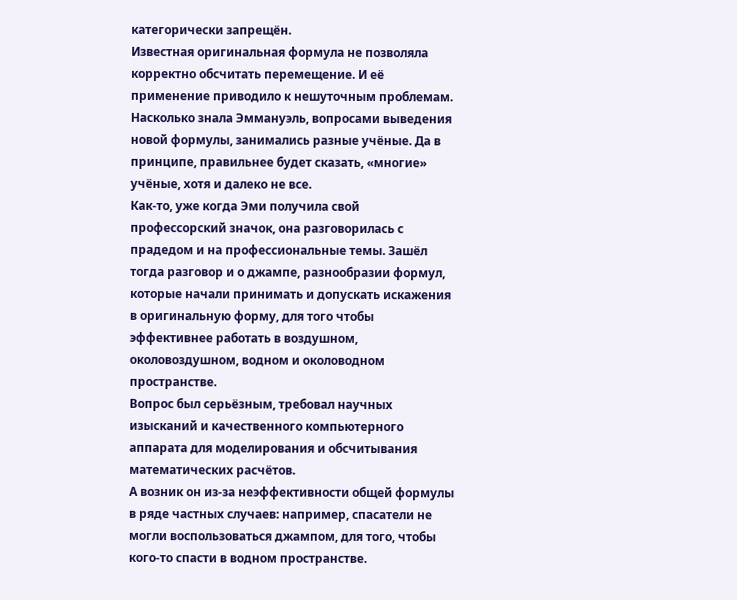категорически запрещён.
Известная оригинальная формула не позволяла корректно обсчитать перемещение. И её применение приводило к нешуточным проблемам.
Насколько знала Эммануэль, вопросами выведения новой формулы, занимались разные учёные. Да в принципе, правильнее будет сказать, «многие» учёные, хотя и далеко не все.
Как-то, уже когда Эми получила свой профессорский значок, она разговорилась с прадедом и на профессиональные темы. Зашёл тогда разговор и о джампе, разнообразии формул, которые начали принимать и допускать искажения в оригинальную форму, для того чтобы эффективнее работать в воздушном, околовоздушном, водном и околоводном пространстве.
Вопрос был серьёзным, требовал научных изысканий и качественного компьютерного аппарата для моделирования и обсчитывания математических расчётов.
А возник он из-за неэффективности общей формулы в ряде частных случаев: например, спасатели не могли воспользоваться джампом, для того, чтобы кого-то спасти в водном пространстве.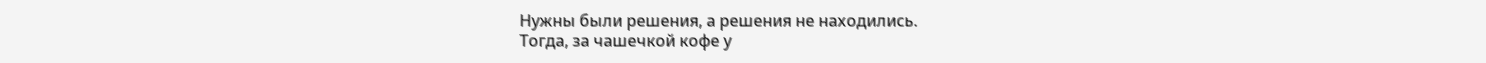Нужны были решения, а решения не находились.
Тогда, за чашечкой кофе у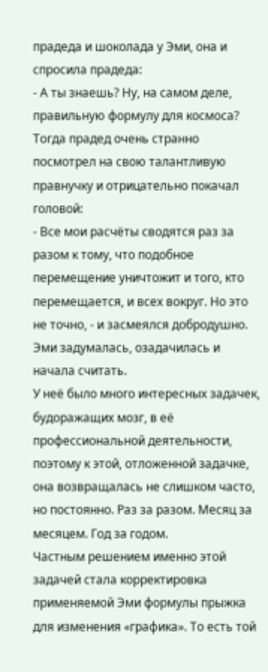прадеда и шоколада у Эми, она и спросила прадеда:
- А ты знаешь? Ну, на самом деле, правильную формулу для космоса?
Тогда прадед очень странно посмотрел на свою талантливую правнучку и отрицательно покачал головой:
- Все мои расчёты сводятся раз за разом к тому, что подобное перемещение уничтожит и того, кто перемещается, и всех вокруг. Но это не точно, - и засмеялся добродушно.
Эми задумалась, озадачилась и начала считать.
У неё было много интересных задачек, будоражащих мозг, в её профессиональной деятельности, поэтому к этой, отложенной задачке, она возвращалась не слишком часто, но постоянно. Раз за разом. Месяц за месяцем. Год за годом.
Частным решением именно этой задачей стала корректировка применяемой Эми формулы прыжка для изменения «графика». То есть той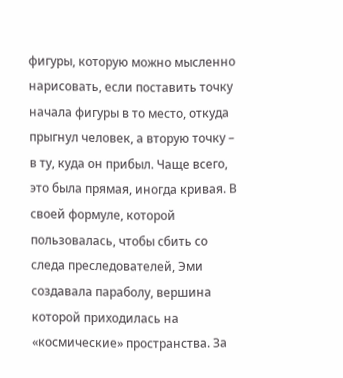фигуры, которую можно мысленно нарисовать, если поставить точку начала фигуры в то место, откуда прыгнул человек, а вторую точку – в ту, куда он прибыл. Чаще всего, это была прямая, иногда кривая. В своей формуле, которой пользовалась, чтобы сбить со следа преследователей, Эми создавала параболу, вершина которой приходилась на «космические» пространства. За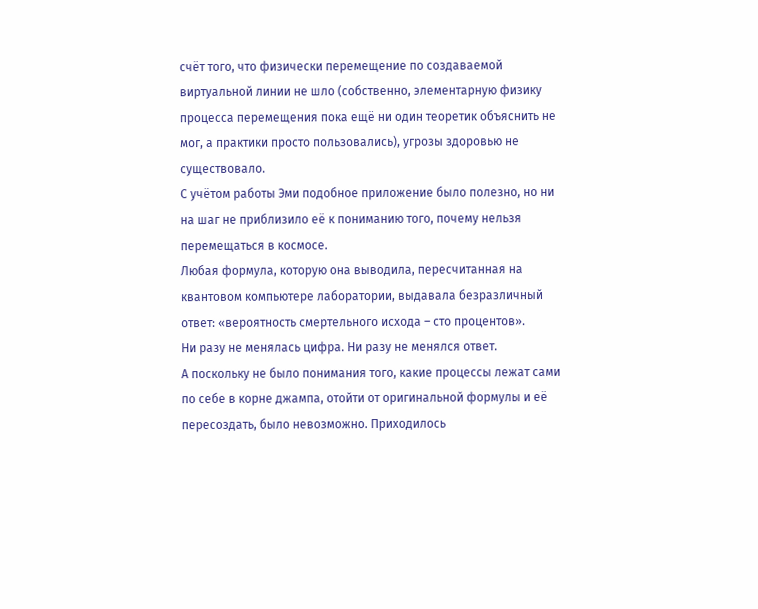счёт того, что физически перемещение по создаваемой виртуальной линии не шло (собственно, элементарную физику процесса перемещения пока ещё ни один теоретик объяснить не мог, а практики просто пользовались), угрозы здоровью не существовало.
С учётом работы Эми подобное приложение было полезно, но ни на шаг не приблизило её к пониманию того, почему нельзя перемещаться в космосе.
Любая формула, которую она выводила, пересчитанная на квантовом компьютере лаборатории, выдавала безразличный ответ: «вероятность смертельного исхода – сто процентов».
Ни разу не менялась цифра. Ни разу не менялся ответ.
А поскольку не было понимания того, какие процессы лежат сами по себе в корне джампа, отойти от оригинальной формулы и её пересоздать, было невозможно. Приходилось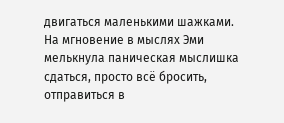двигаться маленькими шажками.
На мгновение в мыслях Эми мелькнула паническая мыслишка сдаться, просто всё бросить, отправиться в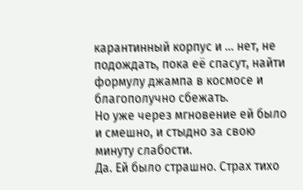карантинный корпус и … нет, не подождать, пока её спасут, найти формулу джампа в космосе и благополучно сбежать.
Но уже через мгновение ей было и смешно, и стыдно за свою минуту слабости.
Да. Ей было страшно. Страх тихо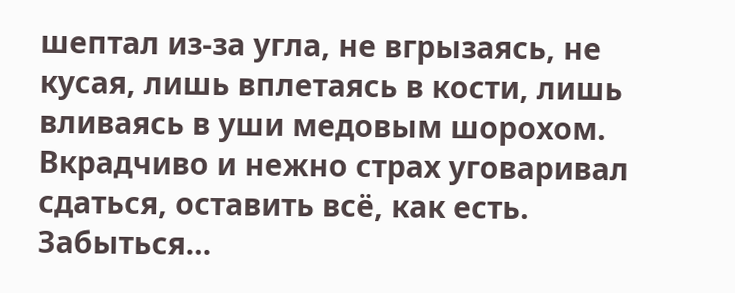шептал из-за угла, не вгрызаясь, не кусая, лишь вплетаясь в кости, лишь вливаясь в уши медовым шорохом.
Вкрадчиво и нежно страх уговаривал сдаться, оставить всё, как есть. Забыться…